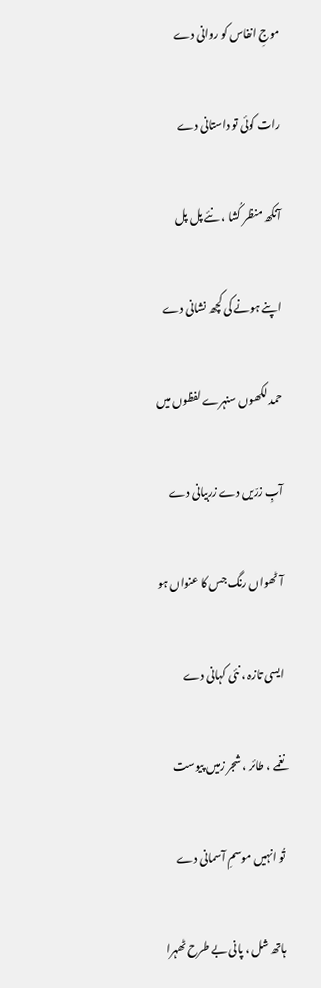موجِ انفاس کو روانی دے

رات کوئی تو داستانی دے

آنکھ منظر کُشا ، نئے پل پل

اپنے ہونے کی کچھ نشانی دے

حمد لکھوں سنہرے لفظوں میں

آبِ زرّیں دے زربیانی دے

آٹھواں رنگ جس کا عنواں ہو

ایسی تازہ ، نئی کہانی دے

نغمے ، طائر ، شجر زمیں پیوست

تُو انہیں موسمِ آسمانی دے

ہاتھ شل ، پانی بے طرح ٹھہرا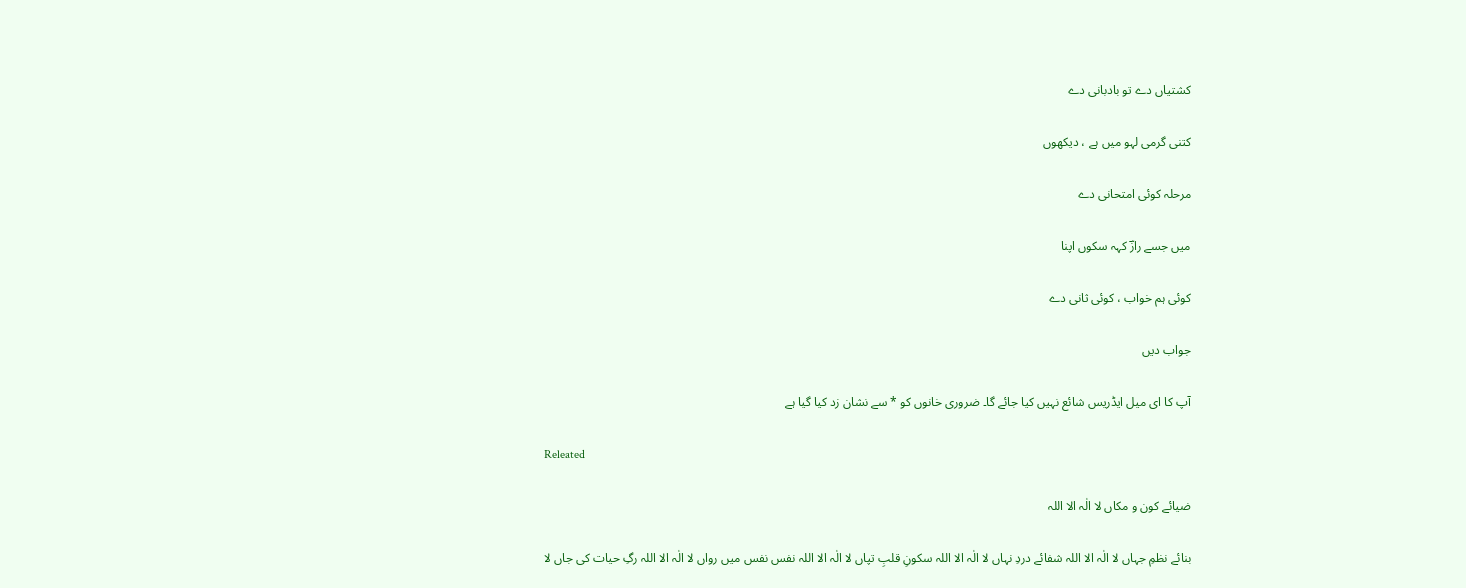کشتیاں دے تو بادبانی دے

کتنی گرمی لہو میں ہے ، دیکھوں

مرحلہ کوئی امتحانی دے

میں جسے رازؔ کہہ سکوں اپنا

کوئی ہم خواب ، کوئی ثانی دے

جواب دیں

آپ کا ای میل ایڈریس شائع نہیں کیا جائے گا۔ ضروری خانوں کو * سے نشان زد کیا گیا ہے

Releated

ضیائے کون و مکاں لا الٰہ الا اللہ

بنائے نظمِ جہاں لا الٰہ الا اللہ شفائے دردِ نہاں لا الٰہ الا اللہ سکونِ قلبِ تپاں لا الٰہ الا اللہ نفس نفس میں رواں لا الٰہ الا اللہ رگِ حیات کی جاں لا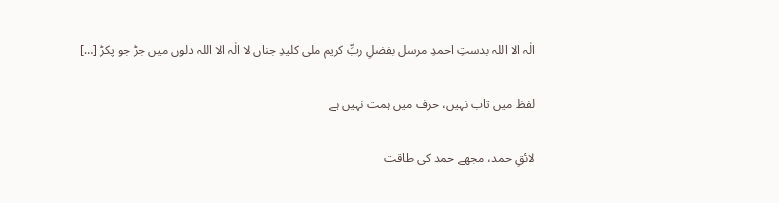الٰہ الا اللہ بدستِ احمدِ مرسل بفضلِ ربِّ کریم ملی کلیدِ جناں لا الٰہ الا اللہ دلوں میں جڑ جو پکڑ […]

لفظ میں تاب نہیں، حرف میں ہمت نہیں ہے

لائقِ حمد، مجھے حمد کی طاقت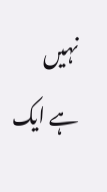نہیں ہے ایک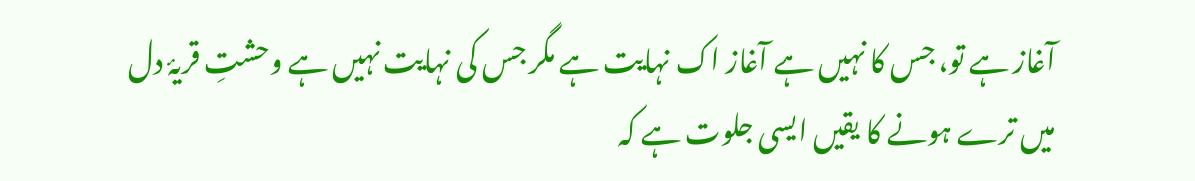آغاز ہے تو، جس کا نہیں ہے آغاز اک نہایت ہے مگر جس کی نہایت نہیں ہے وحشتِ قریۂ دل میں ترے ہونے کا یقیں ایسی جلوت ہے کہ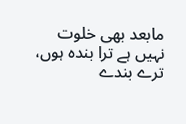مابعد بھی خلوت نہیں ہے ترا بندہ ہوں، ترے بندے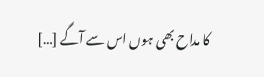کا مداح بھی ہوں اس سے آگے […]